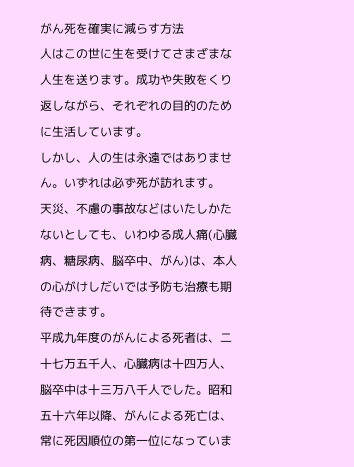がん死を確実に減らす方法
人はこの世に生を受けてさまざまな人生を送ります。成功や失敗をくり返しながら、それぞれの目的のために生活しています。
しかし、人の生は永遠ではありません。いずれは必ず死が訪れます。
天災、不慮の事故などはいたしかたないとしても、いわゆる成人痛(心臓病、糖尿病、脳卒中、がん)は、本人の心がけしだいでは予防も治療も期待できます。
平成九年度のがんによる死者は、二十七万五千人、心臓病は十四万人、脳卒中は十三万八千人でした。昭和五十六年以降、がんによる死亡は、常に死因順位の第一位になっていま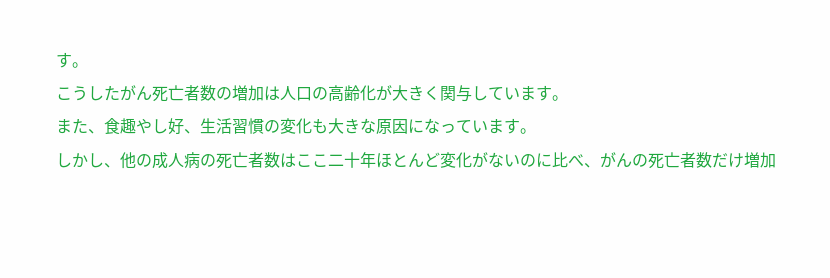す。
こうしたがん死亡者数の増加は人口の高齢化が大きく関与しています。
また、食趣やし好、生活習慣の変化も大きな原因になっています。
しかし、他の成人病の死亡者数はここ二十年ほとんど変化がないのに比べ、がんの死亡者数だけ増加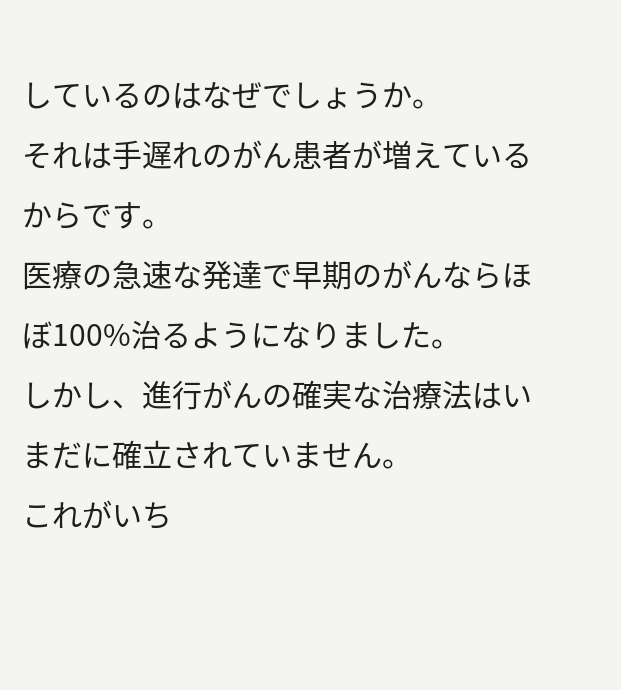しているのはなぜでしょうか。
それは手遅れのがん患者が増えているからです。
医療の急速な発達で早期のがんならほぼ100%治るようになりました。
しかし、進行がんの確実な治療法はいまだに確立されていません。
これがいち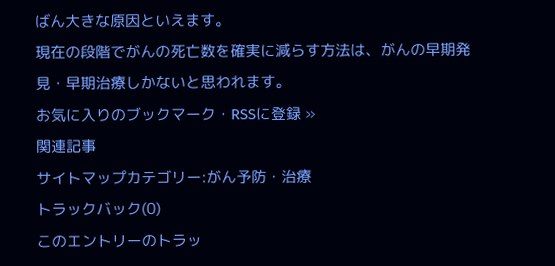ばん大きな原因といえます。
現在の段階でがんの死亡数を確実に減らす方法は、がんの早期発見・早期治療しかないと思われます。
お気に入りのブックマーク・RSSに登録 »
関連記事
サイトマップカテゴリー:がん予防・治療
トラックバック(0)
このエントリーのトラッ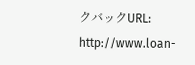クバックURL:
http://www.loan-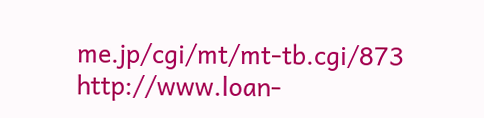me.jp/cgi/mt/mt-tb.cgi/873
http://www.loan-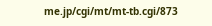me.jp/cgi/mt/mt-tb.cgi/873